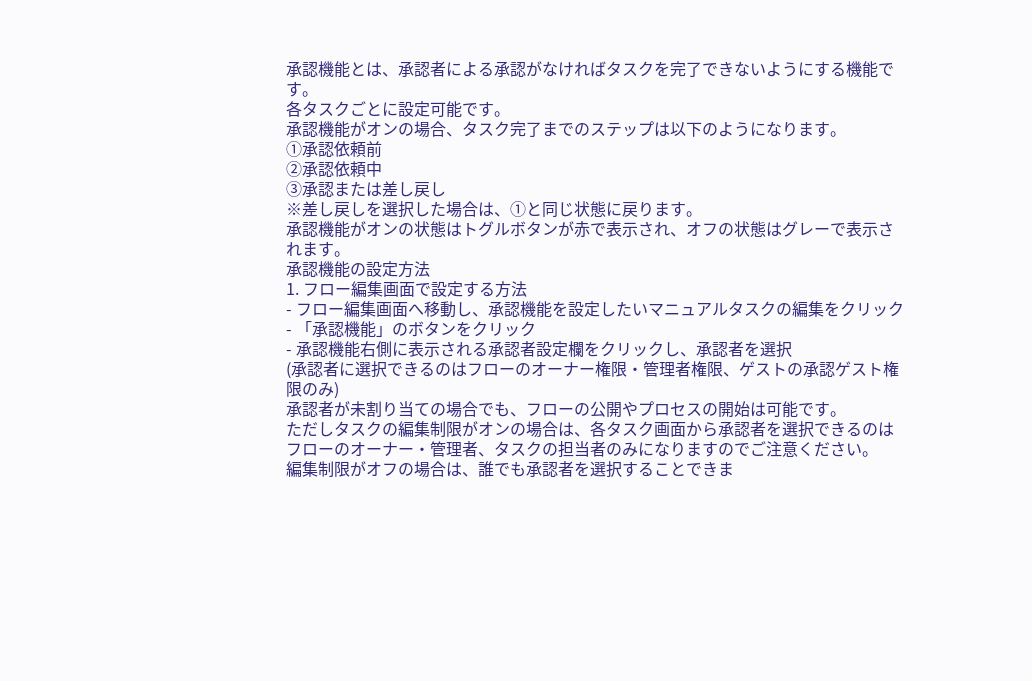承認機能とは、承認者による承認がなければタスクを完了できないようにする機能です。
各タスクごとに設定可能です。
承認機能がオンの場合、タスク完了までのステップは以下のようになります。
①承認依頼前
②承認依頼中
③承認または差し戻し
※差し戻しを選択した場合は、①と同じ状態に戻ります。
承認機能がオンの状態はトグルボタンが赤で表示され、オフの状態はグレーで表示されます。
承認機能の設定方法
1. フロー編集画面で設定する方法
- フロー編集画面へ移動し、承認機能を設定したいマニュアルタスクの編集をクリック
- 「承認機能」のボタンをクリック
- 承認機能右側に表示される承認者設定欄をクリックし、承認者を選択
(承認者に選択できるのはフローのオーナー権限・管理者権限、ゲストの承認ゲスト権限のみ)
承認者が未割り当ての場合でも、フローの公開やプロセスの開始は可能です。
ただしタスクの編集制限がオンの場合は、各タスク画面から承認者を選択できるのはフローのオーナー・管理者、タスクの担当者のみになりますのでご注意ください。
編集制限がオフの場合は、誰でも承認者を選択することできま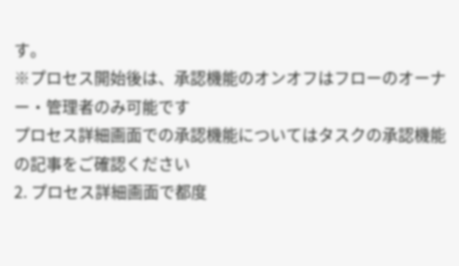す。
※プロセス開始後は、承認機能のオンオフはフローのオーナー・管理者のみ可能です
プロセス詳細画面での承認機能についてはタスクの承認機能の記事をご確認ください
2. プロセス詳細画面で都度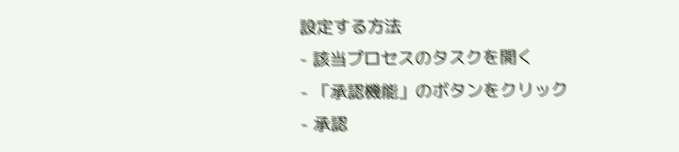設定する方法
- 該当プロセスのタスクを開く
- 「承認機能」のボタンをクリック
- 承認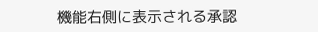機能右側に表示される承認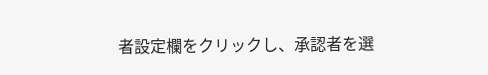者設定欄をクリックし、承認者を選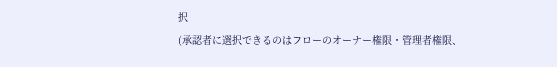択
(承認者に選択できるのはフローのオーナー権限・管理者権限、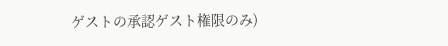ゲストの承認ゲスト権限のみ)